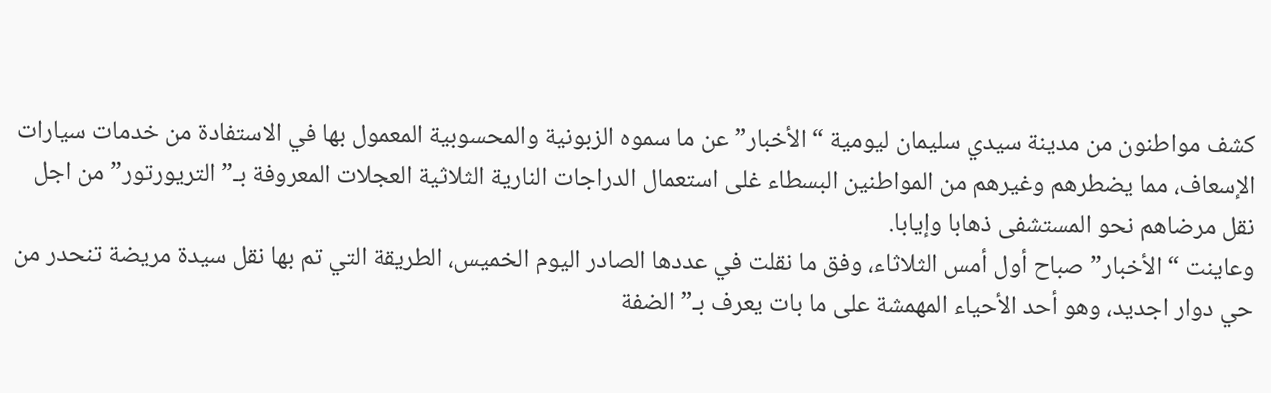كشف مواطنون من مدينة سيدي سليمان ليومية “الأخبار” عن ما سموه الزبونية والمحسوبية المعمول بها في الاستفادة من خدمات سيارات الإسعاف، مما يضطرهم وغيرهم من المواطنين البسطاء غلى استعمال الدراجات النارية الثلاثية العجلات المعروفة بـ”التريورتور” من اجل نقل مرضاهم نحو المستشفى ذهابا وإيابا.
وعاينت “الأخبار” صباح أول أمس الثلاثاء، وفق ما نقلت في عددها الصادر اليوم الخميس، الطريقة التي تم بها نقل سيدة مريضة تنحدر من حي دوار اجديد، وهو أحد الأحياء المهمشة على ما بات يعرف بـ”الضفة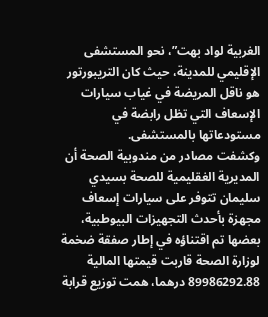الغربية لواد بهت”، نحو المستشفى الإقليمي للمدينة، حيث كان التريبورتور هو ناقل المريضة في غياب سيارات الإسعاف التي تظل رابضة في مستودعاتها بالمستشفى.
وكشفت مصادر من مندوبية الصحة أن المديرية الغقليمية للصحة بسيدي سليمان تتوفر على سيارات إسعاف مجهزة بأحدث التجهيزات البيوطبية، بعضها تم اقتناؤه في إطار صفقة ضخمة لوزارة الصحة قاربت قيمتها المالية 89986292.88 درهما، همت توزيع قرابة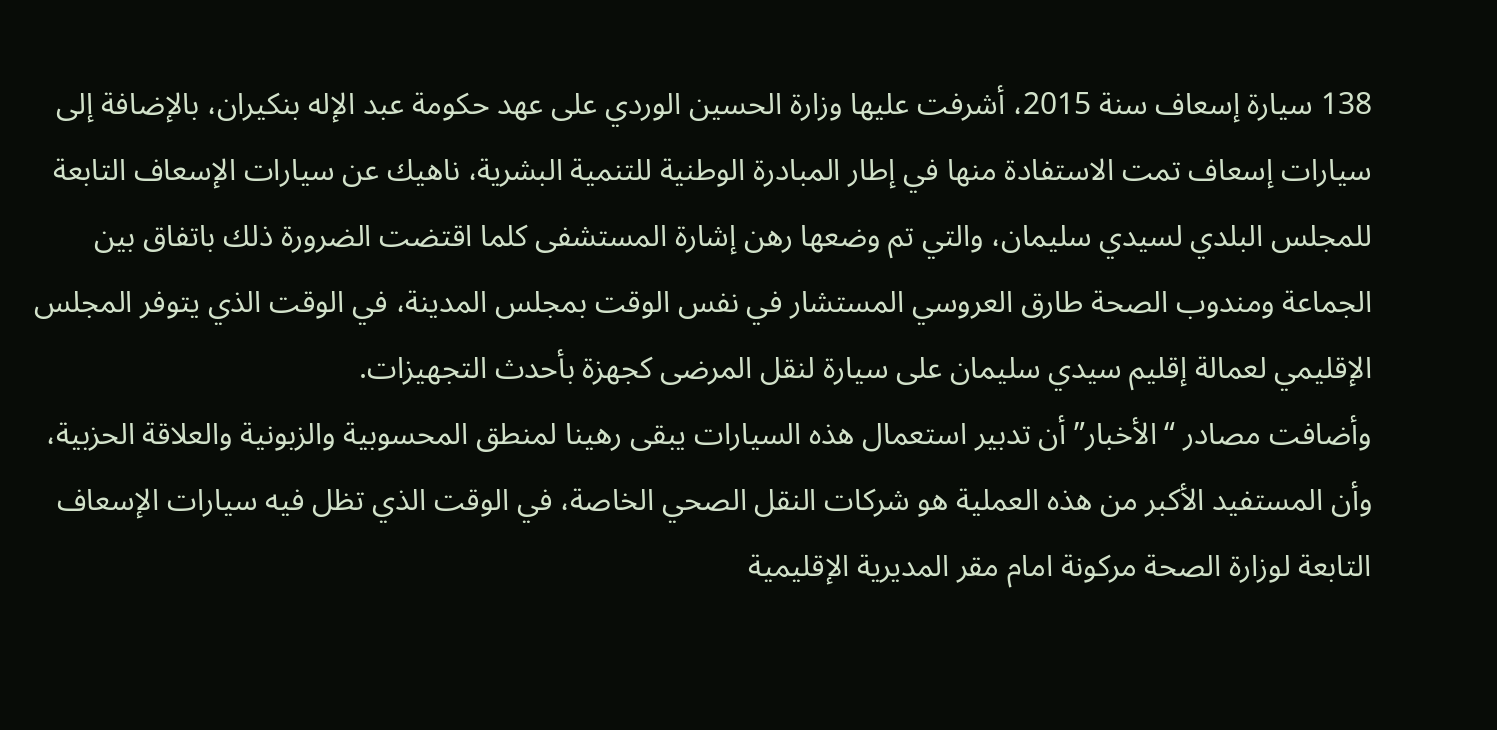138 سيارة إسعاف سنة 2015، أشرفت عليها وزارة الحسين الوردي على عهد حكومة عبد الإله بنكيران، بالإضافة إلى سيارات إسعاف تمت الاستفادة منها في إطار المبادرة الوطنية للتنمية البشرية، ناهيك عن سيارات الإسعاف التابعة للمجلس البلدي لسيدي سليمان، والتي تم وضعها رهن إشارة المستشفى كلما اقتضت الضرورة ذلك باتفاق بين الجماعة ومندوب الصحة طارق العروسي المستشار في نفس الوقت بمجلس المدينة، في الوقت الذي يتوفر المجلس الإقليمي لعمالة إقليم سيدي سليمان على سيارة لنقل المرضى كجهزة بأحدث التجهيزات.
وأضافت مصادر “الأخبار” أن تدبير استعمال هذه السيارات يبقى رهينا لمنطق المحسوبية والزبونية والعلاقة الحزبية، وأن المستفيد الأكبر من هذه العملية هو شركات النقل الصحي الخاصة، في الوقت الذي تظل فيه سيارات الإسعاف التابعة لوزارة الصحة مركونة امام مقر المديرية الإقليمية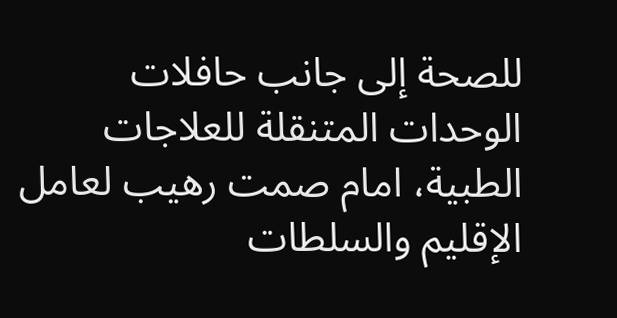للصحة إلى جانب حافلات الوحدات المتنقلة للعلاجات الطبية، امام صمت رهيب لعامل الإقليم والسلطات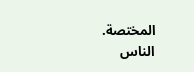المختصة.
الناس